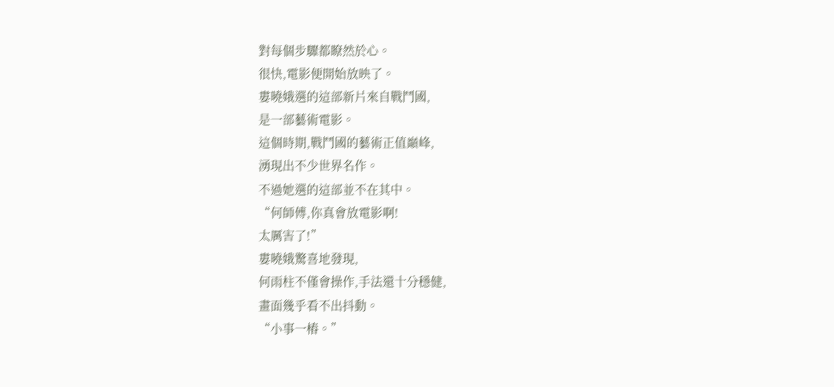對每個步驟都瞭然於心。
很快,電影便開始放映了。
婁曉娥選的這部新片來自戰鬥國,
是一部藝術電影。
這個時期,戰鬥國的藝術正值巔峰,
湧現出不少世界名作。
不過她選的這部並不在其中。
“何師傅,你真會放電影啊!
太厲害了!”
婁曉娥驚喜地發現,
何雨柱不僅會操作,手法還十分穩健,
畫面幾乎看不出抖動。
“小事一樁。”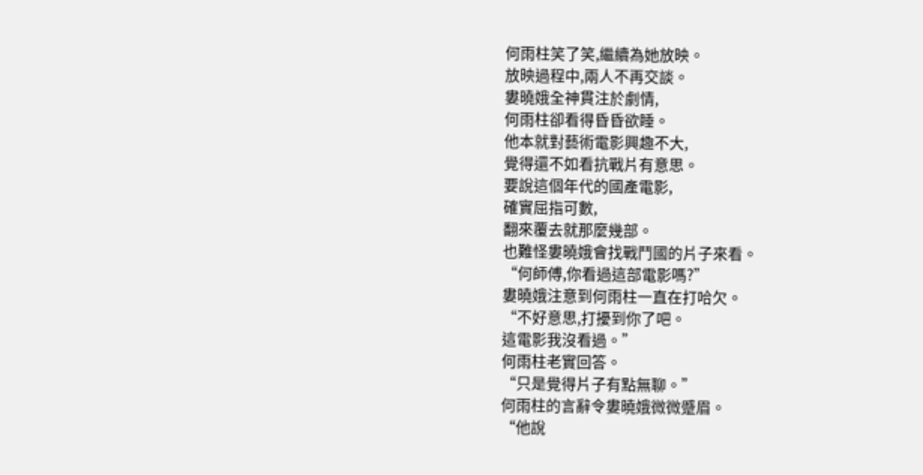何雨柱笑了笑,繼續為她放映。
放映過程中,兩人不再交談。
婁曉娥全神貫注於劇情,
何雨柱卻看得昏昏欲睡。
他本就對藝術電影興趣不大,
覺得還不如看抗戰片有意思。
要說這個年代的國產電影,
確實屈指可數,
翻來覆去就那麼幾部。
也難怪婁曉娥會找戰鬥國的片子來看。
“何師傅,你看過這部電影嗎?”
婁曉娥注意到何雨柱一直在打哈欠。
“不好意思,打擾到你了吧。
這電影我沒看過。”
何雨柱老實回答。
“只是覺得片子有點無聊。”
何雨柱的言辭令婁曉娥微微蹙眉。
“他說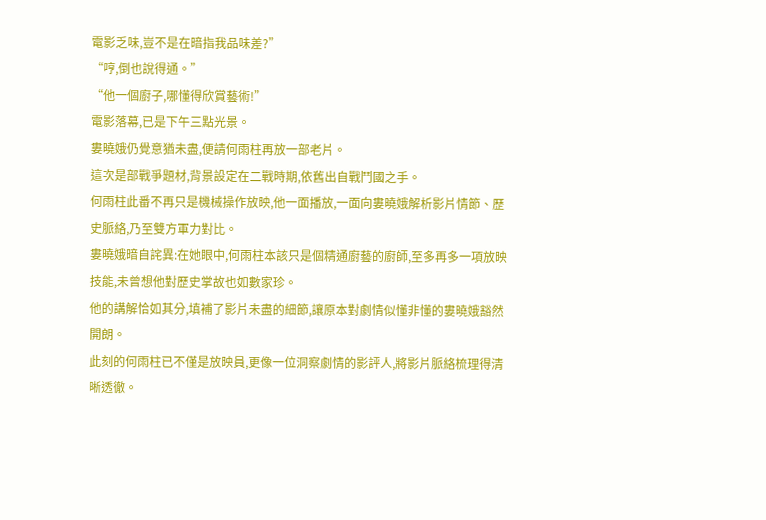電影乏味,豈不是在暗指我品味差?”
“哼,倒也說得通。”
“他一個廚子,哪懂得欣賞藝術!”
電影落幕,已是下午三點光景。
婁曉娥仍覺意猶未盡,便請何雨柱再放一部老片。
這次是部戰爭題材,背景設定在二戰時期,依舊出自戰鬥國之手。
何雨柱此番不再只是機械操作放映,他一面播放,一面向婁曉娥解析影片情節、歷史脈絡,乃至雙方軍力對比。
婁曉娥暗自詫異:在她眼中,何雨柱本該只是個精通廚藝的廚師,至多再多一項放映技能,未曾想他對歷史掌故也如數家珍。
他的講解恰如其分,填補了影片未盡的細節,讓原本對劇情似懂非懂的婁曉娥豁然開朗。
此刻的何雨柱已不僅是放映員,更像一位洞察劇情的影評人,將影片脈絡梳理得清晰透徹。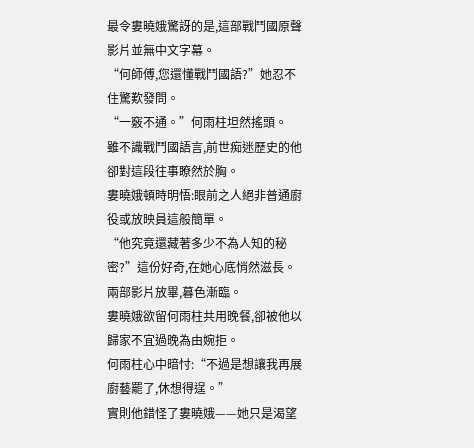最令婁曉娥驚訝的是,這部戰鬥國原聲影片並無中文字幕。
“何師傅,您還懂戰鬥國語?”她忍不住驚歎發問。
“一竅不通。”何雨柱坦然搖頭。
雖不識戰鬥國語言,前世痴迷歷史的他卻對這段往事瞭然於胸。
婁曉娥頓時明悟:眼前之人絕非普通廚役或放映員這般簡單。
“他究竟還藏著多少不為人知的秘密?”這份好奇,在她心底悄然滋長。
兩部影片放畢,暮色漸臨。
婁曉娥欲留何雨柱共用晚餐,卻被他以歸家不宜過晚為由婉拒。
何雨柱心中暗忖:“不過是想讓我再展廚藝罷了,休想得逞。”
實則他錯怪了婁曉娥——她只是渴望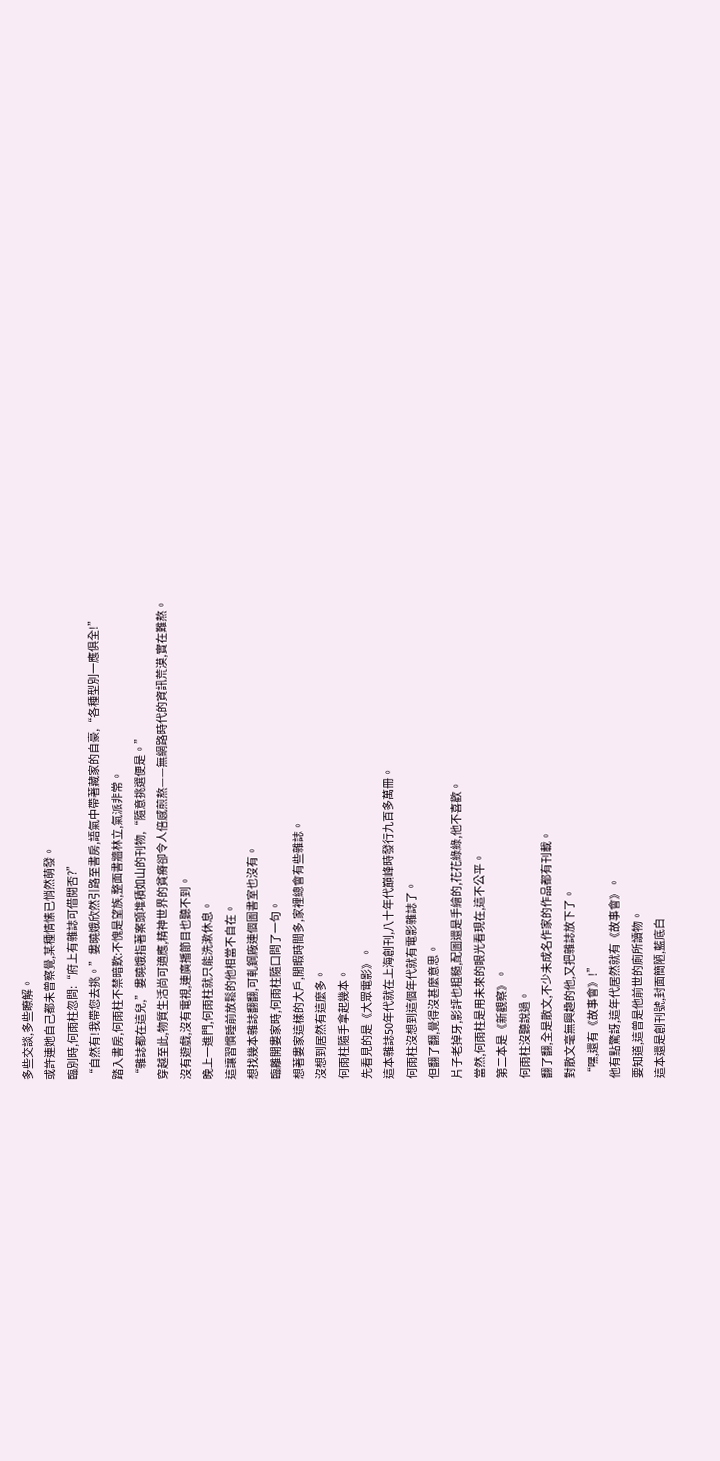多些交談,多些瞭解。
或許連她自己都未曾察覺,某種情愫已悄然萌發。
臨別時,何雨柱忽問:“府上有雜誌可借閱否?”
“自然有!我帶您去挑。”婁曉娥欣然引路至書房,語氣中帶著藏家的自豪,“各種型別一應俱全!”
踏入書房,何雨柱不禁暗歎:不愧是望族,整面書牆林立,氣派非常。
“雜誌都在這兒,”婁曉娥指著案頭堆積如山的刊物,“隨意挑選便是。”
穿越至此,物質生活尚可適應,精神世界的貧瘠卻令人倍感煎熬——無網路時代的資訊荒漠,實在難熬。
沒有遊戲,沒有電視,連廣播節目也聽不到。
晚上一進門,何雨柱就只能洗漱休息。
這讓習慣睡前放鬆的他相當不自在。
想找幾本雜誌翻翻,可軋鋼廠連個圖書室也沒有。
臨離開婁家時,何雨柱隨口問了一句。
想著婁家這樣的大戶,閒暇時間多,家裡總會有些雜誌。
沒想到居然有這麼多。
何雨柱隨手拿起幾本。
先看見的是《大眾電影》。
這本雜誌50年代就在上海創刊,八十年代巔峰時發行九百多萬冊。
何雨柱沒想到這個年代就有電影雜誌了。
但翻了翻,覺得沒甚麼意思。
片子老掉牙,影評也粗糙,配圖還是手繪的,花花綠綠,他不喜歡。
當然,何雨柱是用未來的眼光看現在,這不公平。
第二本是《新觀察》。
何雨柱沒聽說過。
翻了翻,全是散文,不少未成名作家的作品都有刊載。
對散文毫無興趣的他,又把雜誌放下了。
“嘿,還有《故事會》!”
他有點驚訝,這年代居然就有《故事會》。
要知道,這曾是他前世的廁所讀物。
這本還是創刊號,封面簡陋,藍底白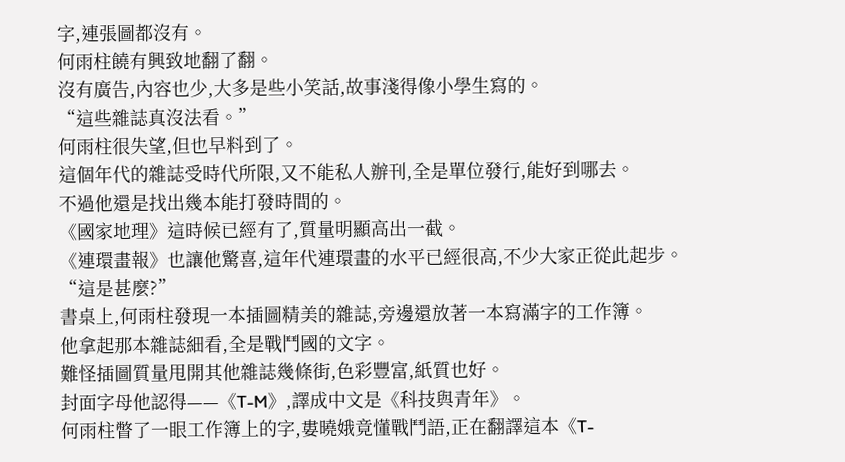字,連張圖都沒有。
何雨柱饒有興致地翻了翻。
沒有廣告,內容也少,大多是些小笑話,故事淺得像小學生寫的。
“這些雜誌真沒法看。”
何雨柱很失望,但也早料到了。
這個年代的雜誌受時代所限,又不能私人辦刊,全是單位發行,能好到哪去。
不過他還是找出幾本能打發時間的。
《國家地理》這時候已經有了,質量明顯高出一截。
《連環畫報》也讓他驚喜,這年代連環畫的水平已經很高,不少大家正從此起步。
“這是甚麼?”
書桌上,何雨柱發現一本插圖精美的雜誌,旁邊還放著一本寫滿字的工作簿。
他拿起那本雜誌細看,全是戰鬥國的文字。
難怪插圖質量甩開其他雜誌幾條街,色彩豐富,紙質也好。
封面字母他認得——《T-M》,譯成中文是《科技與青年》。
何雨柱瞥了一眼工作簿上的字,婁曉娥竟懂戰鬥語,正在翻譯這本《T-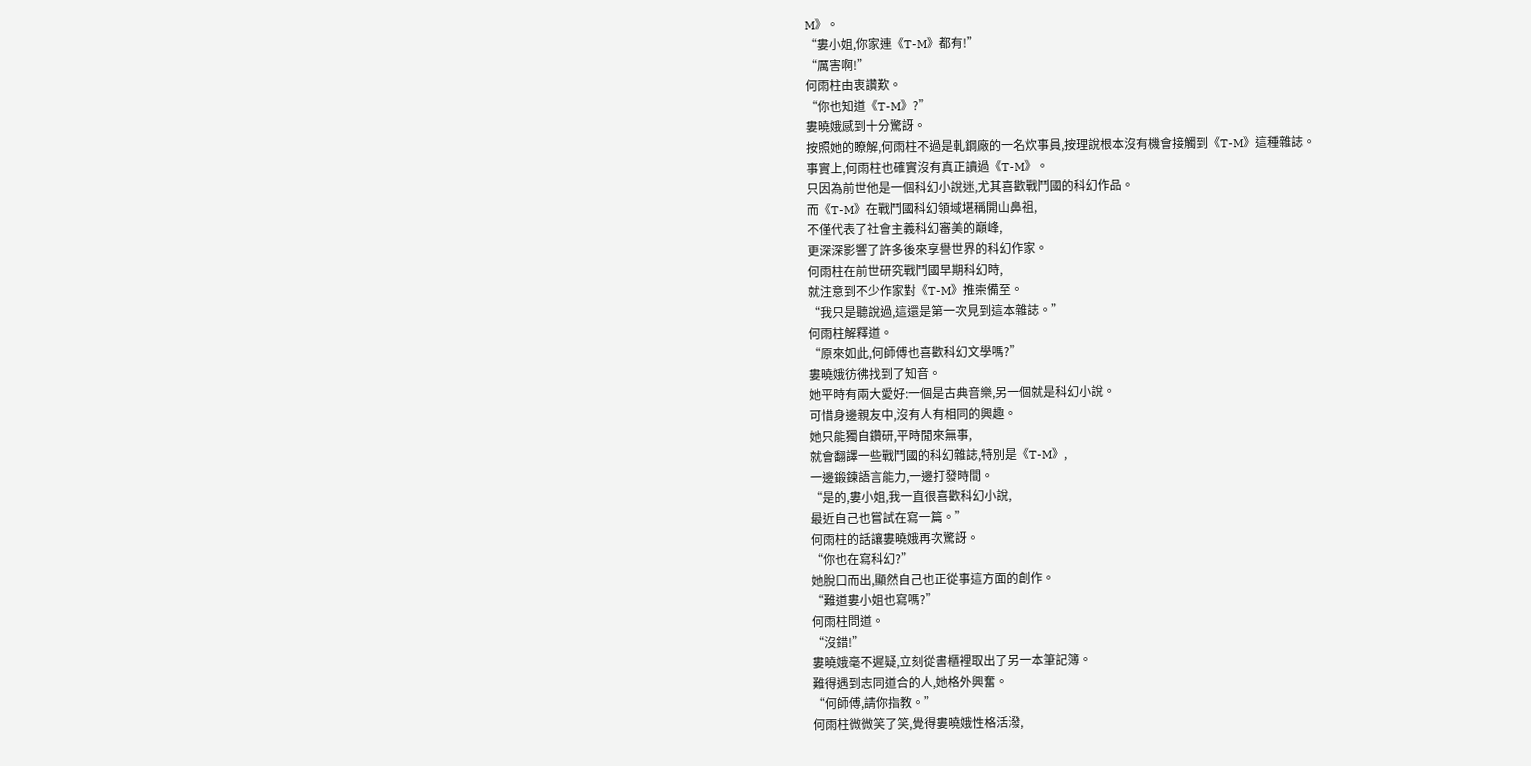M》。
“婁小姐,你家連《T-M》都有!”
“厲害啊!”
何雨柱由衷讚歎。
“你也知道《T-M》?”
婁曉娥感到十分驚訝。
按照她的瞭解,何雨柱不過是軋鋼廠的一名炊事員,按理說根本沒有機會接觸到《T-M》這種雜誌。
事實上,何雨柱也確實沒有真正讀過《T-M》。
只因為前世他是一個科幻小說迷,尤其喜歡戰鬥國的科幻作品。
而《T-M》在戰鬥國科幻領域堪稱開山鼻祖,
不僅代表了社會主義科幻審美的巔峰,
更深深影響了許多後來享譽世界的科幻作家。
何雨柱在前世研究戰鬥國早期科幻時,
就注意到不少作家對《T-M》推崇備至。
“我只是聽說過,這還是第一次見到這本雜誌。”
何雨柱解釋道。
“原來如此,何師傅也喜歡科幻文學嗎?”
婁曉娥彷彿找到了知音。
她平時有兩大愛好:一個是古典音樂,另一個就是科幻小說。
可惜身邊親友中,沒有人有相同的興趣。
她只能獨自鑽研,平時閒來無事,
就會翻譯一些戰鬥國的科幻雜誌,特別是《T-M》,
一邊鍛鍊語言能力,一邊打發時間。
“是的,婁小姐,我一直很喜歡科幻小說,
最近自己也嘗試在寫一篇。”
何雨柱的話讓婁曉娥再次驚訝。
“你也在寫科幻?”
她脫口而出,顯然自己也正從事這方面的創作。
“難道婁小姐也寫嗎?”
何雨柱問道。
“沒錯!”
婁曉娥毫不遲疑,立刻從書櫃裡取出了另一本筆記簿。
難得遇到志同道合的人,她格外興奮。
“何師傅,請你指教。”
何雨柱微微笑了笑,覺得婁曉娥性格活潑,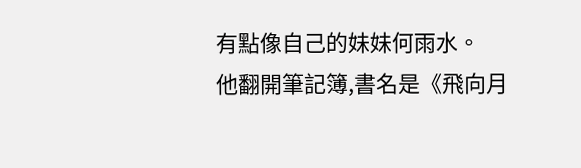有點像自己的妹妹何雨水。
他翻開筆記簿,書名是《飛向月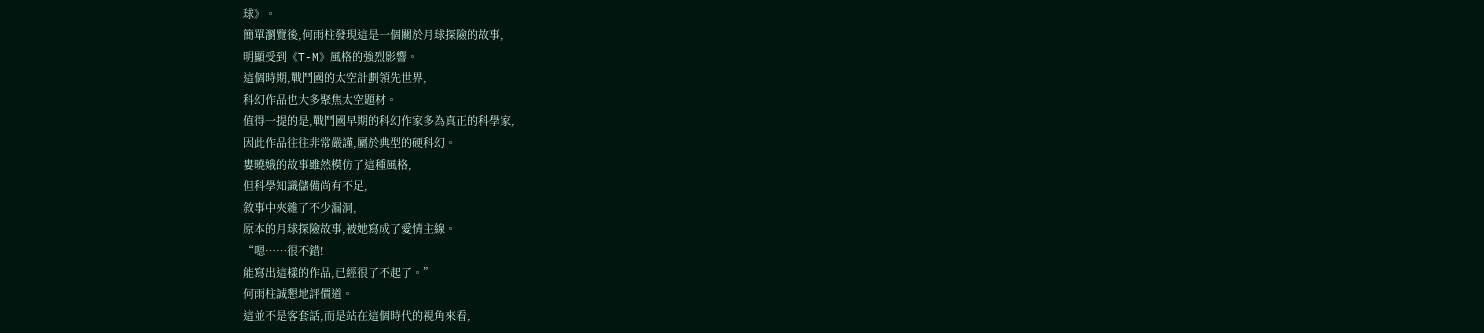球》。
簡單瀏覽後,何雨柱發現這是一個關於月球探險的故事,
明顯受到《T-M》風格的強烈影響。
這個時期,戰鬥國的太空計劃領先世界,
科幻作品也大多聚焦太空題材。
值得一提的是,戰鬥國早期的科幻作家多為真正的科學家,
因此作品往往非常嚴謹,屬於典型的硬科幻。
婁曉娥的故事雖然模仿了這種風格,
但科學知識儲備尚有不足,
敘事中夾雜了不少漏洞,
原本的月球探險故事,被她寫成了愛情主線。
“嗯……很不錯!
能寫出這樣的作品,已經很了不起了。”
何雨柱誠懇地評價道。
這並不是客套話,而是站在這個時代的視角來看,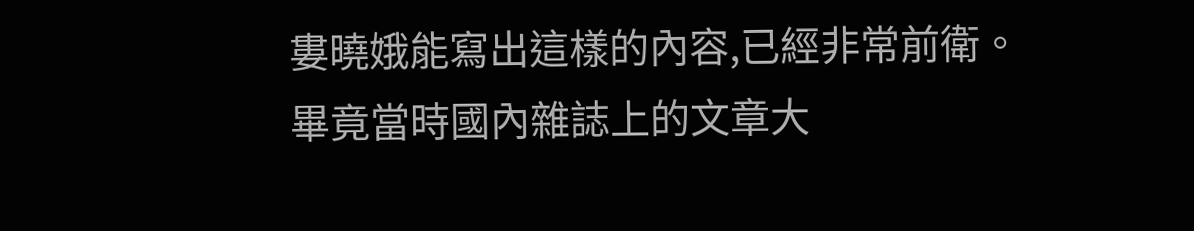婁曉娥能寫出這樣的內容,已經非常前衛。
畢竟當時國內雜誌上的文章大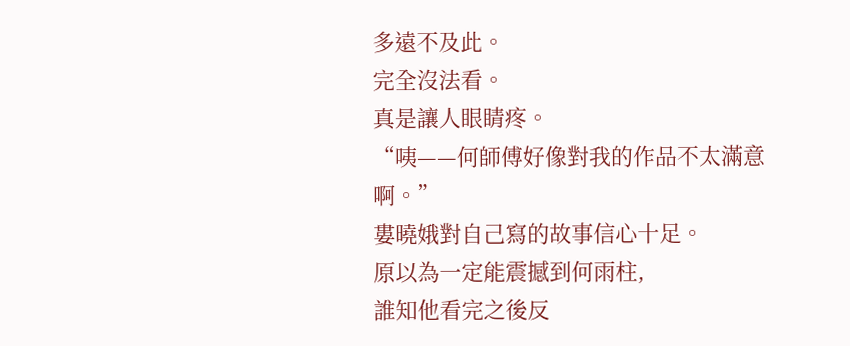多遠不及此。
完全沒法看。
真是讓人眼睛疼。
“咦——何師傅好像對我的作品不太滿意啊。”
婁曉娥對自己寫的故事信心十足。
原以為一定能震撼到何雨柱,
誰知他看完之後反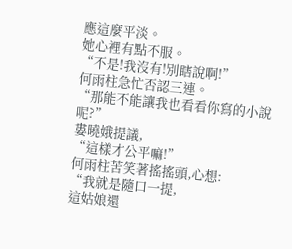應這麼平淡。
她心裡有點不服。
“不是!我沒有!別瞎說啊!”
何雨柱急忙否認三連。
“那能不能讓我也看看你寫的小說呢?”
婁曉娥提議,
“這樣才公平嘛!”
何雨柱苦笑著搖搖頭,心想:
“我就是隨口一提,
這姑娘還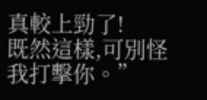真較上勁了!
既然這樣,可別怪我打擊你。”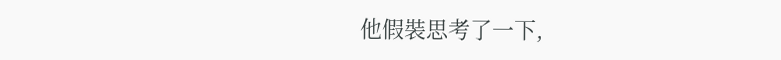他假裝思考了一下,